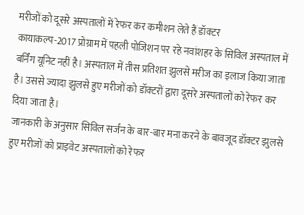मरीजों को दूसरे अस्पतालों में रेफर कर कमीशन लेते हैं डॉक्टर
कायाकल्प-2017 प्रोग्राम में पहली पोजिशन पर रहे नवांशहर के सिविल अस्पताल में बर्निंग यूनिट नहीं है। अस्पताल में तीस प्रतिशत झुलसे मरीज का इलाज किया जाता है। उससे ज्यादा झुलसे हुए मरीजों को डॉक्टरों द्वारा दूसरे अस्पतालों को रेफर कर दिया जाता है।
जानकारी के अनुसार सिविल सर्जन के बार-बार मना करने के बावजूद डॉक्टर झुलसे हुए मरीजों को प्राइवेट अस्पतालों को रेफर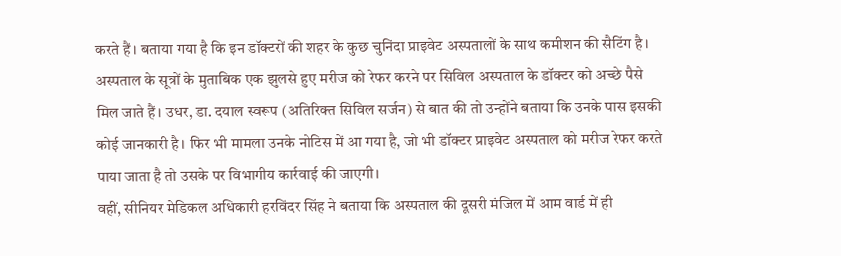करते हैं। बताया गया है कि इन डॉक्टरों की शहर के कुछ चुनिंदा प्राइवेट अस्पतालों के साथ कमीशन की सैटिंग है। अस्पताल के सूत्रों के मुताबिक एक झुलसे हुए मरीज को रेफर करने पर सिविल अस्पताल के डॉक्टर को अच्छे पैसे मिल जाते हैं। उधर, डा. दयाल स्वरूप (अतिरिक्त सिविल सर्जन) से बात की तो उन्होंने बताया कि उनके पास इसकी कोई जानकारी है। फिर भी मामला उनके नोटिस में आ गया है, जो भी डॉक्टर प्राइवेट अस्पताल को मरीज रेफर करते पाया जाता है तो उसके पर विभागीय कार्रवाई की जाएगी।
वहीं, सीनियर मेडिकल अधिकारी हरविंदर सिंह ने बताया कि अस्पताल की दूसरी मंजिल में आम वार्ड में ही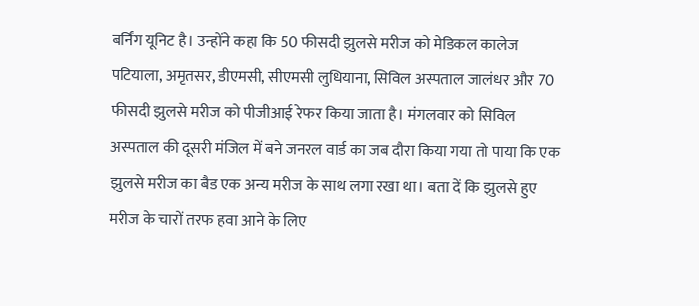बर्निंग यूनिट है। उन्होंने कहा कि 50 फीसदी झुलसे मरीज को मेडिकल कालेज पटियाला, अमृतसर, डीएमसी, सीएमसी लुधियाना, सिविल अस्पताल जालंधर और 70 फीसदी झुलसे मरीज को पीजीआई रेफर किया जाता है। मंगलवार को सिविल अस्पताल की दूसरी मंजिल में बने जनरल वार्ड का जब दौरा किया गया तो पाया कि एक झुलसे मरीज का बैड एक अन्य मरीज के साथ लगा रखा था। बता दें कि झुलसे हुए मरीज के चारों तरफ हवा आने के लिए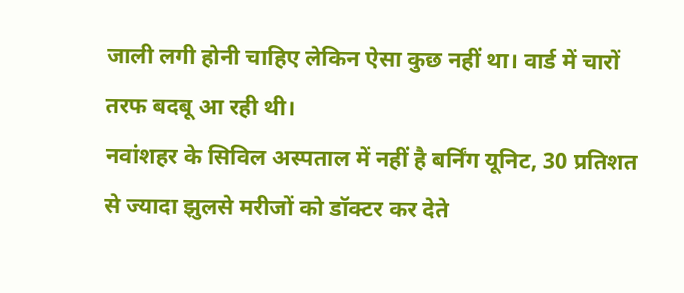जाली लगी होनी चाहिए लेकिन ऐसा कुछ नहीं था। वार्ड में चारों तरफ बदबू आ रही थी।
नवांशहर के सिविल अस्पताल में नहीं है बर्निंग यूनिट, 30 प्रतिशत से ज्यादा झुलसे मरीजों को डॉक्टर कर देते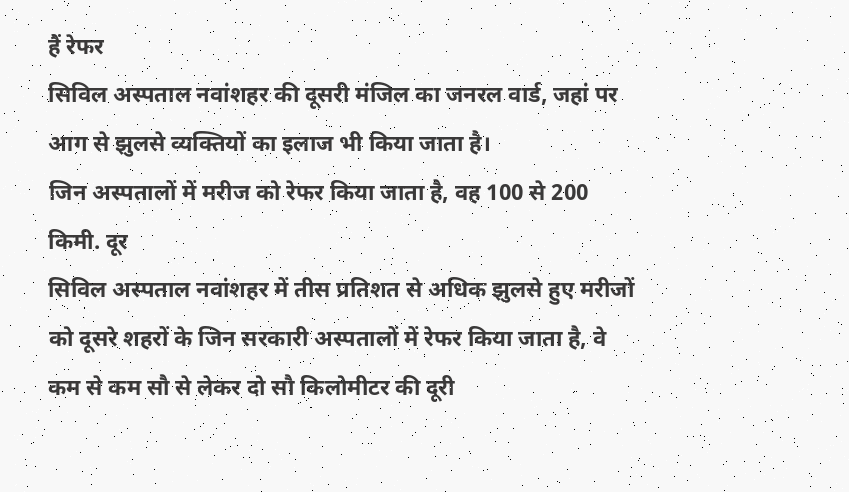हैं रेफर
सिविल अस्पताल नवांशहर की दूसरी मंजिल का जनरल वार्ड, जहां पर आग से झुलसे व्यक्तियों का इलाज भी किया जाता है।
जिन अस्पतालों में मरीज को रेफर किया जाता है, वह 100 से 200 किमी. दूर
सिविल अस्पताल नवांशहर में तीस प्रतिशत से अधिक झुलसे हुए मरीजों को दूसरे शहरों के जिन सरकारी अस्पतालों में रेफर किया जाता है, वे कम से कम सौ से लेकर दो सौ किलोमीटर की दूरी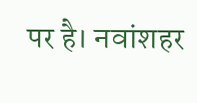पर है। नवांशहर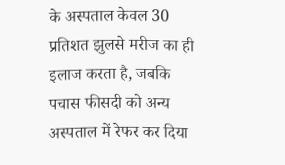के अस्पताल केवल 30 प्रतिशत झुलसे मरीज का ही इलाज करता है, जबकि पचास फीसदी को अन्य अस्पताल में रेफर कर दिया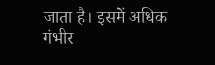जाता है। इसमें अधिक गंभीर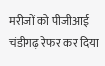मरीजों को पीजीआई चंडीगढ़ रेफर कर दिया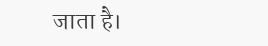जाता है।